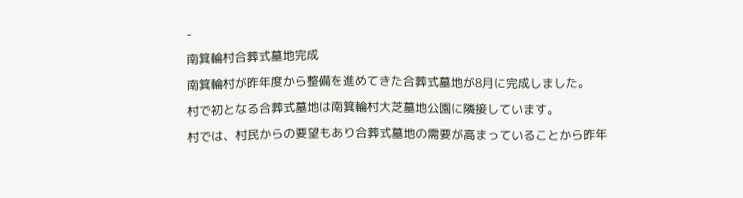-
南箕輪村合葬式墓地完成
南箕輪村が昨年度から整備を進めてきた合葬式墓地が8月に完成しました。
村で初となる合葬式墓地は南箕輪村大芝墓地公園に隣接しています。
村では、村民からの要望もあり合葬式墓地の需要が高まっていることから昨年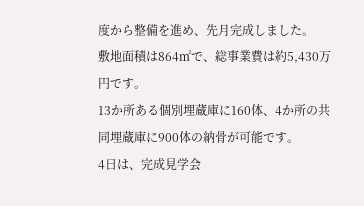度から整備を進め、先月完成しました。
敷地面積は864㎡で、総事業費は約5,430万円です。
13か所ある個別埋蔵庫に160体、4か所の共同埋蔵庫に900体の納骨が可能です。
4日は、完成見学会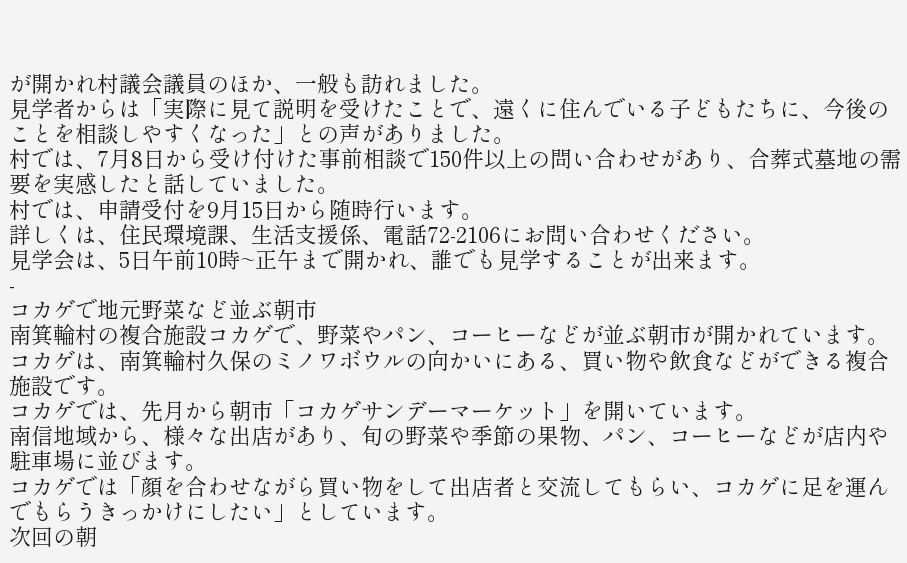が開かれ村議会議員のほか、一般も訪れました。
見学者からは「実際に見て説明を受けたことで、遠くに住んでいる子どもたちに、今後のことを相談しやすくなった」との声がありました。
村では、7月8日から受け付けた事前相談で150件以上の問い合わせがあり、合葬式墓地の需要を実感したと話していました。
村では、申請受付を9月15日から随時行います。
詳しくは、住民環境課、生活支援係、電話72-2106にお問い合わせください。
見学会は、5日午前10時~正午まで開かれ、誰でも見学することが出来ます。
-
コカゲで地元野菜など並ぶ朝市
南箕輪村の複合施設コカゲで、野菜やパン、コーヒーなどが並ぶ朝市が開かれています。
コカゲは、南箕輪村久保のミノワボウルの向かいにある、買い物や飲食などができる複合施設です。
コカゲでは、先月から朝市「コカゲサンデーマーケット」を開いています。
南信地域から、様々な出店があり、旬の野菜や季節の果物、パン、コーヒーなどが店内や駐車場に並びます。
コカゲでは「顔を合わせながら買い物をして出店者と交流してもらい、コカゲに足を運んでもらうきっかけにしたい」としています。
次回の朝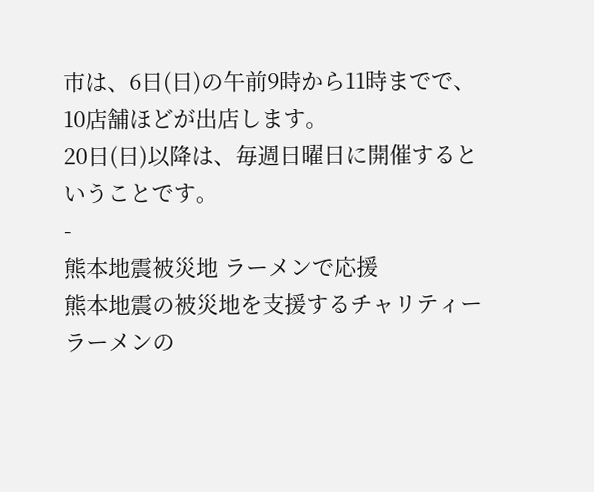市は、6日(日)の午前9時から11時までで、10店舗ほどが出店します。
20日(日)以降は、毎週日曜日に開催するということです。
-
熊本地震被災地 ラーメンで応援
熊本地震の被災地を支援するチャリティーラーメンの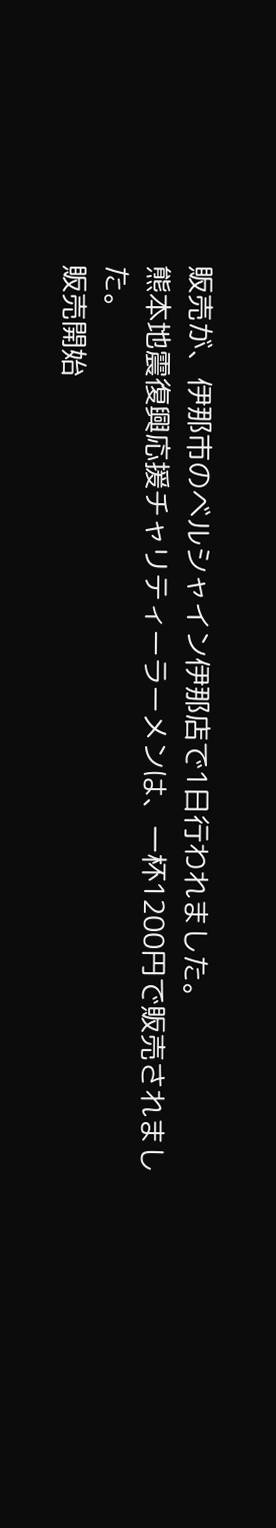販売が、伊那市のベルシャイン伊那店で1日行われました。
熊本地震復興応援チャリティーラーメンは、一杯1200円で販売されました。
販売開始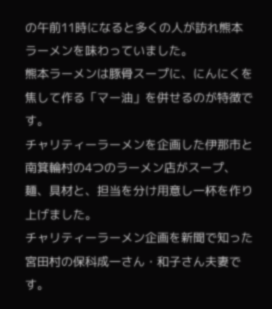の午前11時になると多くの人が訪れ熊本ラーメンを味わっていました。
熊本ラーメンは豚骨スープに、にんにくを焦して作る「マー油」を併せるのが特徴です。
チャリティーラーメンを企画した伊那市と南箕輪村の4つのラーメン店がスープ、麺、具材と、担当を分け用意し一杯を作り上げました。
チャリティーラーメン企画を新聞で知った宮田村の保科成一さん・和子さん夫妻です。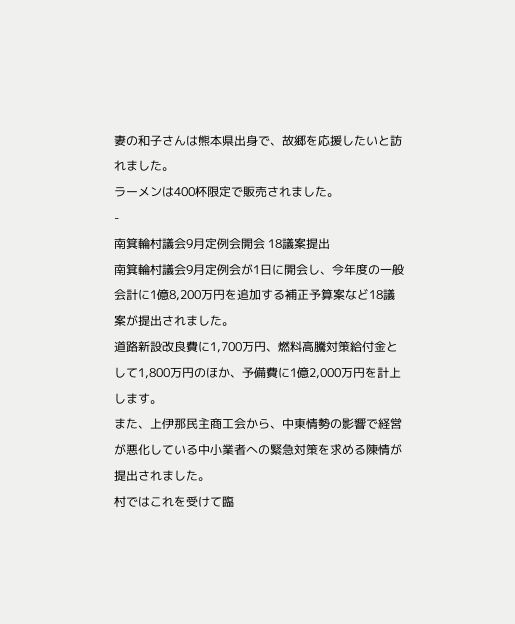妻の和子さんは熊本県出身で、故郷を応援したいと訪れました。
ラーメンは400杯限定で販売されました。
-
南箕輪村議会9月定例会開会 18議案提出
南箕輪村議会9月定例会が1日に開会し、今年度の一般会計に1億8,200万円を追加する補正予算案など18議案が提出されました。
道路新設改良費に1,700万円、燃料高騰対策給付金として1,800万円のほか、予備費に1億2,000万円を計上します。
また、上伊那民主商工会から、中東情勢の影響で経営が悪化している中小業者への緊急対策を求める陳情が提出されました。
村ではこれを受けて臨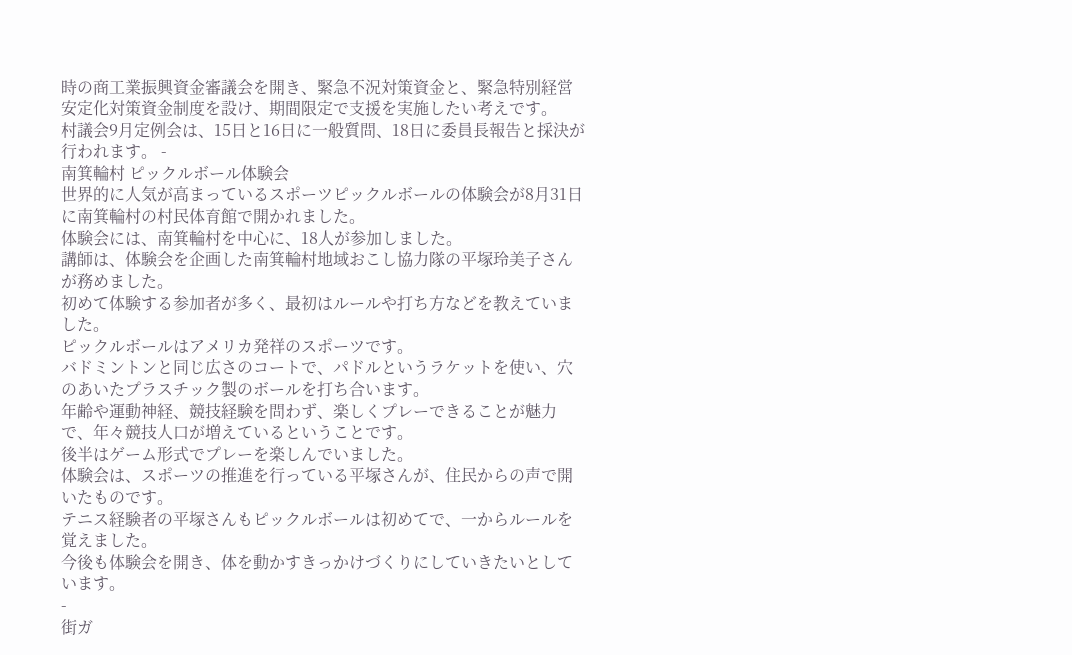時の商工業振興資金審議会を開き、緊急不況対策資金と、緊急特別経営安定化対策資金制度を設け、期間限定で支援を実施したい考えです。
村議会9月定例会は、15日と16日に一般質問、18日に委員長報告と採決が行われます。 -
南箕輪村 ピックルボール体験会
世界的に人気が高まっているスポーツピックルボールの体験会が8月31日に南箕輪村の村民体育館で開かれました。
体験会には、南箕輪村を中心に、18人が参加しました。
講師は、体験会を企画した南箕輪村地域おこし協力隊の平塚玲美子さんが務めました。
初めて体験する参加者が多く、最初はルールや打ち方などを教えていました。
ピックルボールはアメリカ発祥のスポーツです。
バドミントンと同じ広さのコートで、パドルというラケットを使い、穴のあいたプラスチック製のボールを打ち合います。
年齢や運動神経、競技経験を問わず、楽しくプレーできることが魅力で、年々競技人口が増えているということです。
後半はゲーム形式でプレーを楽しんでいました。
体験会は、スポーツの推進を行っている平塚さんが、住民からの声で開いたものです。
テニス経験者の平塚さんもピックルボールは初めてで、一からルールを覚えました。
今後も体験会を開き、体を動かすきっかけづくりにしていきたいとしています。
-
街ガ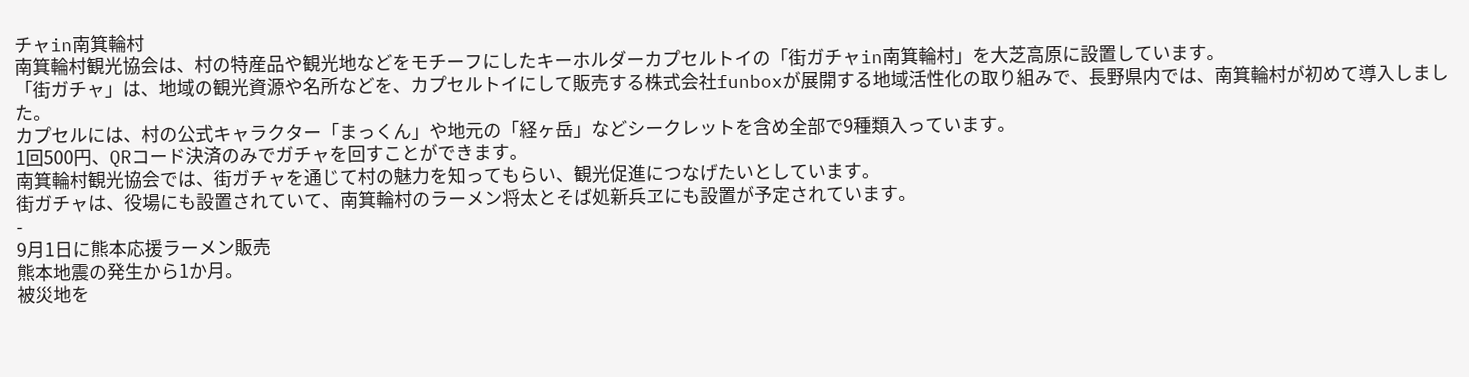チャin南箕輪村
南箕輪村観光協会は、村の特産品や観光地などをモチーフにしたキーホルダーカプセルトイの「街ガチャin南箕輪村」を大芝高原に設置しています。
「街ガチャ」は、地域の観光資源や名所などを、カプセルトイにして販売する株式会社funboxが展開する地域活性化の取り組みで、長野県内では、南箕輪村が初めて導入しました。
カプセルには、村の公式キャラクター「まっくん」や地元の「経ヶ岳」などシークレットを含め全部で9種類入っています。
1回500円、QRコード決済のみでガチャを回すことができます。
南箕輪村観光協会では、街ガチャを通じて村の魅力を知ってもらい、観光促進につなげたいとしています。
街ガチャは、役場にも設置されていて、南箕輪村のラーメン将太とそば処新兵ヱにも設置が予定されています。
-
9月1日に熊本応援ラーメン販売
熊本地震の発生から1か月。
被災地を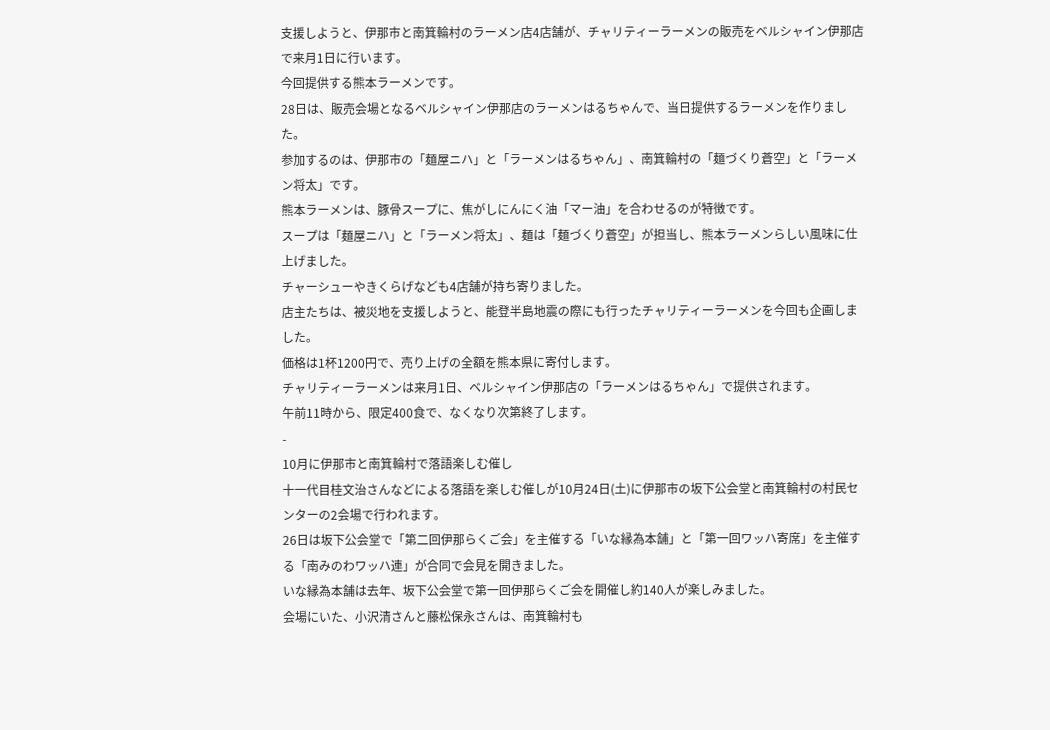支援しようと、伊那市と南箕輪村のラーメン店4店舗が、チャリティーラーメンの販売をベルシャイン伊那店で来月1日に行います。
今回提供する熊本ラーメンです。
28日は、販売会場となるベルシャイン伊那店のラーメンはるちゃんで、当日提供するラーメンを作りました。
参加するのは、伊那市の「麺屋ニハ」と「ラーメンはるちゃん」、南箕輪村の「麺づくり蒼空」と「ラーメン将太」です。
熊本ラーメンは、豚骨スープに、焦がしにんにく油「マー油」を合わせるのが特徴です。
スープは「麺屋ニハ」と「ラーメン将太」、麺は「麺づくり蒼空」が担当し、熊本ラーメンらしい風味に仕上げました。
チャーシューやきくらげなども4店舗が持ち寄りました。
店主たちは、被災地を支援しようと、能登半島地震の際にも行ったチャリティーラーメンを今回も企画しました。
価格は1杯1200円で、売り上げの全額を熊本県に寄付します。
チャリティーラーメンは来月1日、ベルシャイン伊那店の「ラーメンはるちゃん」で提供されます。
午前11時から、限定400食で、なくなり次第終了します。
-
10月に伊那市と南箕輪村で落語楽しむ催し
十一代目桂文治さんなどによる落語を楽しむ催しが10月24日(土)に伊那市の坂下公会堂と南箕輪村の村民センターの2会場で行われます。
26日は坂下公会堂で「第二回伊那らくご会」を主催する「いな縁為本舗」と「第一回ワッハ寄席」を主催する「南みのわワッハ連」が合同で会見を開きました。
いな縁為本舗は去年、坂下公会堂で第一回伊那らくご会を開催し約140人が楽しみました。
会場にいた、小沢清さんと藤松保永さんは、南箕輪村も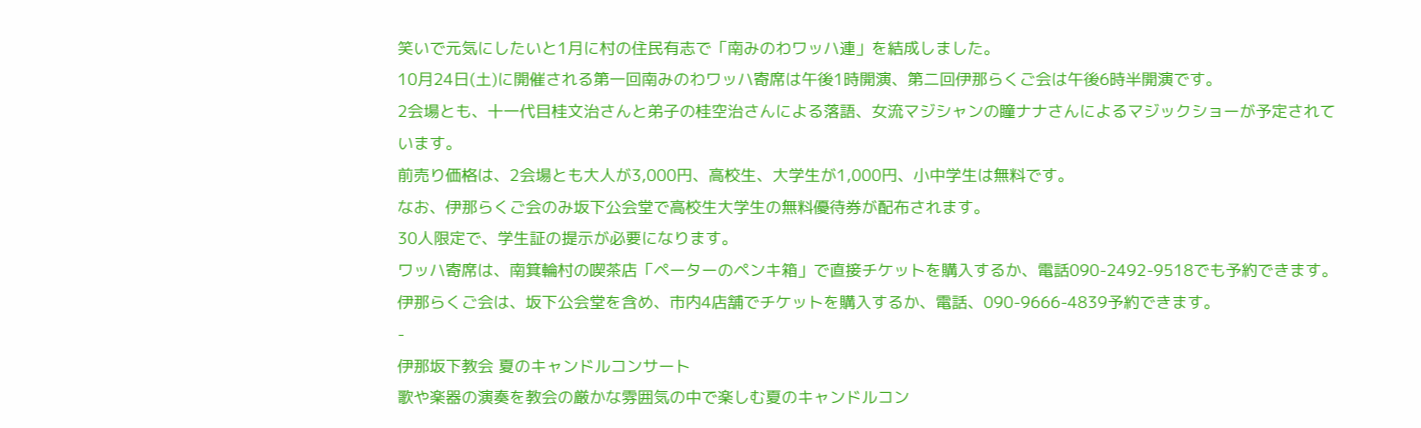笑いで元気にしたいと1月に村の住民有志で「南みのわワッハ連」を結成しました。
10月24日(土)に開催される第一回南みのわワッハ寄席は午後1時開演、第二回伊那らくご会は午後6時半開演です。
2会場とも、十一代目桂文治さんと弟子の桂空治さんによる落語、女流マジシャンの瞳ナナさんによるマジックショーが予定されています。
前売り価格は、2会場とも大人が3,000円、高校生、大学生が1,000円、小中学生は無料です。
なお、伊那らくご会のみ坂下公会堂で高校生大学生の無料優待券が配布されます。
30人限定で、学生証の提示が必要になります。
ワッハ寄席は、南箕輪村の喫茶店「ペーターのペンキ箱」で直接チケットを購入するか、電話090-2492-9518でも予約できます。
伊那らくご会は、坂下公会堂を含め、市内4店舗でチケットを購入するか、電話、090-9666-4839予約できます。
-
伊那坂下教会 夏のキャンドルコンサート
歌や楽器の演奏を教会の厳かな雰囲気の中で楽しむ夏のキャンドルコン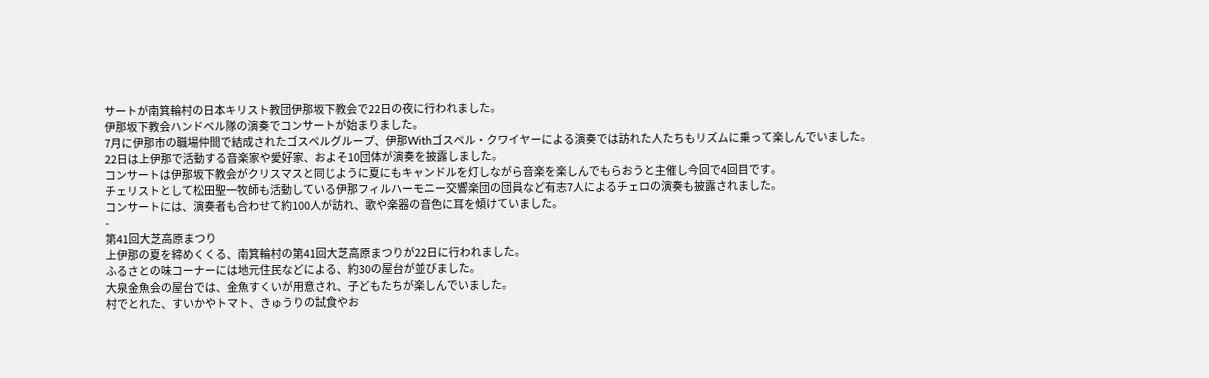サートが南箕輪村の日本キリスト教団伊那坂下教会で22日の夜に行われました。
伊那坂下教会ハンドベル隊の演奏でコンサートが始まりました。
7月に伊那市の職場仲間で結成されたゴスペルグループ、伊那Withゴスペル・クワイヤーによる演奏では訪れた人たちもリズムに乗って楽しんでいました。
22日は上伊那で活動する音楽家や愛好家、およそ10団体が演奏を披露しました。
コンサートは伊那坂下教会がクリスマスと同じように夏にもキャンドルを灯しながら音楽を楽しんでもらおうと主催し今回で4回目です。
チェリストとして松田聖一牧師も活動している伊那フィルハーモニー交響楽団の団員など有志7人によるチェロの演奏も披露されました。
コンサートには、演奏者も合わせて約100人が訪れ、歌や楽器の音色に耳を傾けていました。
-
第41回大芝高原まつり
上伊那の夏を締めくくる、南箕輪村の第41回大芝高原まつりが22日に行われました。
ふるさとの味コーナーには地元住民などによる、約30の屋台が並びました。
大泉金魚会の屋台では、金魚すくいが用意され、子どもたちが楽しんでいました。
村でとれた、すいかやトマト、きゅうりの試食やお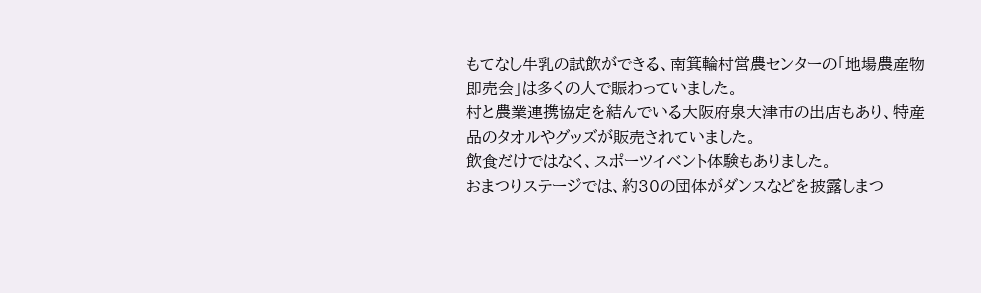もてなし牛乳の試飲ができる、南箕輪村営農センターの「地場農産物即売会」は多くの人で賑わっていました。
村と農業連携協定を結んでいる大阪府泉大津市の出店もあり、特産品のタオルやグッズが販売されていました。
飲食だけではなく、スポーツイベント体験もありました。
おまつりステージでは、約30の団体がダンスなどを披露しまつ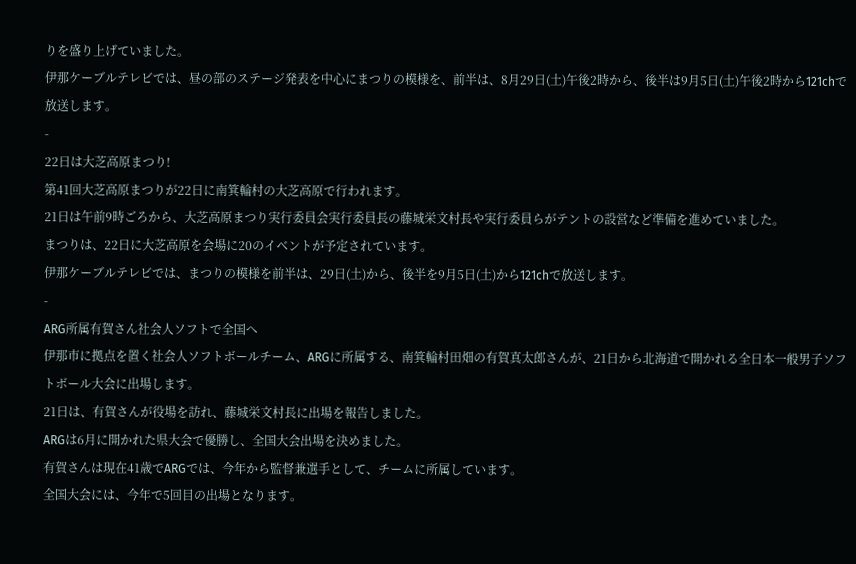りを盛り上げていました。
伊那ケーブルテレビでは、昼の部のステージ発表を中心にまつりの模様を、前半は、8月29日(土)午後2時から、後半は9月5日(土)午後2時から121chで放送します。
-
22日は大芝高原まつり!
第41回大芝高原まつりが22日に南箕輪村の大芝高原で行われます。
21日は午前9時ごろから、大芝高原まつり実行委員会実行委員長の藤城栄文村長や実行委員らがテントの設営など準備を進めていました。
まつりは、22日に大芝高原を会場に20のイベントが予定されています。
伊那ケーブルテレビでは、まつりの模様を前半は、29日(土)から、後半を9月5日(土)から121chで放送します。
-
ARG所属有賀さん社会人ソフトで全国へ
伊那市に拠点を置く社会人ソフトボールチーム、ARGに所属する、南箕輪村田畑の有賀真太郎さんが、21日から北海道で開かれる全日本一般男子ソフトボール大会に出場します。
21日は、有賀さんが役場を訪れ、藤城栄文村長に出場を報告しました。
ARGは6月に開かれた県大会で優勝し、全国大会出場を決めました。
有賀さんは現在41歳でARGでは、今年から監督兼選手として、チームに所属しています。
全国大会には、今年で5回目の出場となります。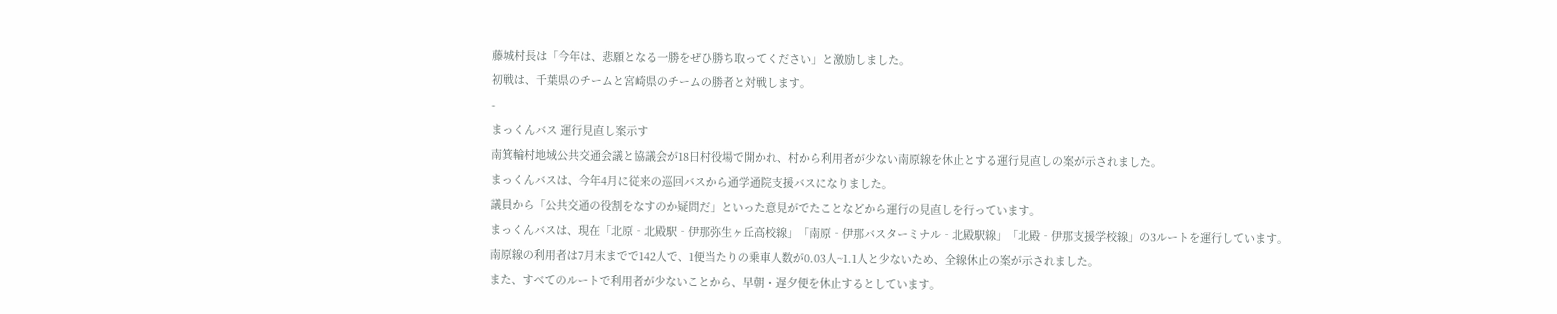藤城村長は「今年は、悲願となる一勝をぜひ勝ち取ってください」と激励しました。
初戦は、千葉県のチームと宮崎県のチームの勝者と対戦します。
-
まっくんバス 運行見直し案示す
南箕輪村地域公共交通会議と協議会が18日村役場で開かれ、村から利用者が少ない南原線を休止とする運行見直しの案が示されました。
まっくんバスは、今年4月に従来の巡回バスから通学通院支援バスになりました。
議員から「公共交通の役割をなすのか疑問だ」といった意見がでたことなどから運行の見直しを行っています。
まっくんバスは、現在「北原‐北殿駅‐伊那弥生ヶ丘高校線」「南原‐伊那バスターミナル‐北殿駅線」「北殿‐伊那支援学校線」の3ルートを運行しています。
南原線の利用者は7月末までで142人で、1便当たりの乗車人数が0.03人~1.1人と少ないため、全線休止の案が示されました。
また、すべてのルートで利用者が少ないことから、早朝・遅夕便を休止するとしています。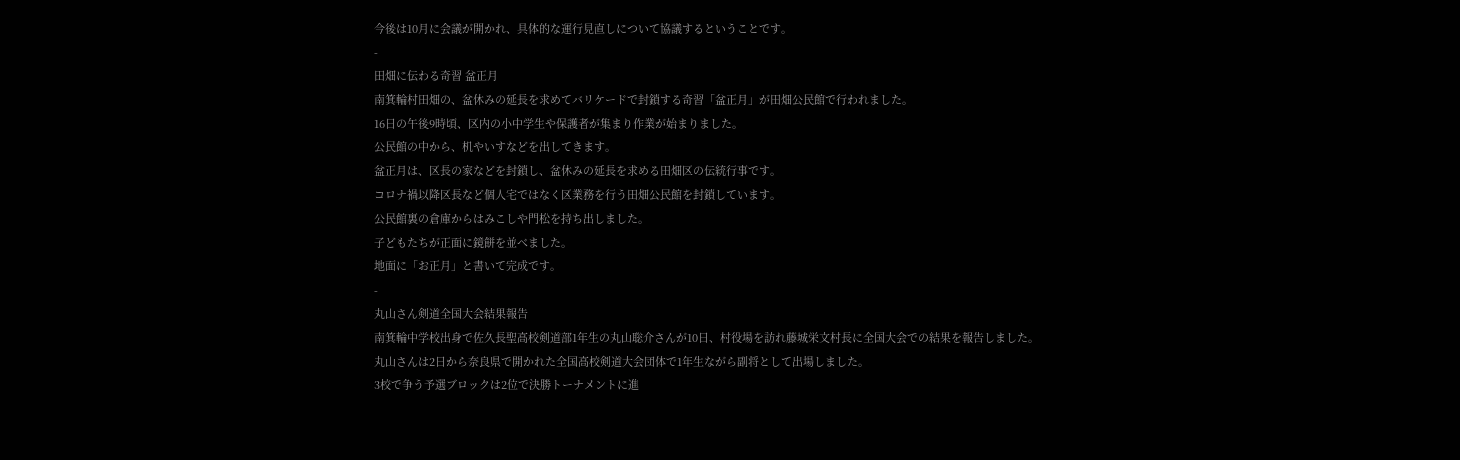今後は10月に会議が開かれ、具体的な運行見直しについて協議するということです。
-
田畑に伝わる奇習 盆正月
南箕輪村田畑の、盆休みの延長を求めてバリケードで封鎖する奇習「盆正月」が田畑公民館で行われました。
16日の午後9時頃、区内の小中学生や保護者が集まり作業が始まりました。
公民館の中から、机やいすなどを出してきます。
盆正月は、区長の家などを封鎖し、盆休みの延長を求める田畑区の伝統行事です。
コロナ禍以降区長など個人宅ではなく区業務を行う田畑公民館を封鎖しています。
公民館裏の倉庫からはみこしや門松を持ち出しました。
子どもたちが正面に鏡餅を並べました。
地面に「お正月」と書いて完成です。
-
丸山さん剣道全国大会結果報告
南箕輪中学校出身で佐久長聖高校剣道部1年生の丸山聡介さんが10日、村役場を訪れ藤城栄文村長に全国大会での結果を報告しました。
丸山さんは2日から奈良県で開かれた全国高校剣道大会団体で1年生ながら副将として出場しました。
3校で争う予選ブロックは2位で決勝トーナメントに進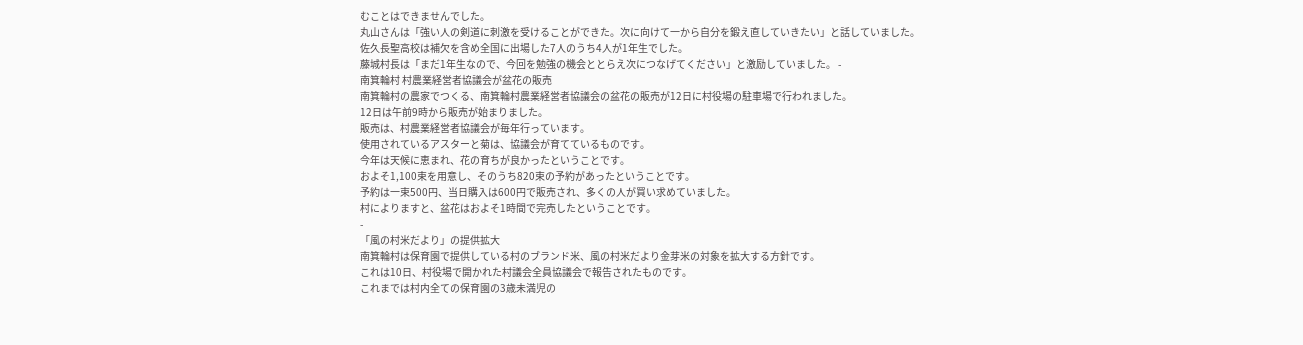むことはできませんでした。
丸山さんは「強い人の剣道に刺激を受けることができた。次に向けて一から自分を鍛え直していきたい」と話していました。
佐久長聖高校は補欠を含め全国に出場した7人のうち4人が1年生でした。
藤城村長は「まだ1年生なので、今回を勉強の機会ととらえ次につなげてください」と激励していました。 -
南箕輪村 村農業経営者協議会が盆花の販売
南箕輪村の農家でつくる、南箕輪村農業経営者協議会の盆花の販売が12日に村役場の駐車場で行われました。
12日は午前9時から販売が始まりました。
販売は、村農業経営者協議会が毎年行っています。
使用されているアスターと菊は、協議会が育てているものです。
今年は天候に恵まれ、花の育ちが良かったということです。
およそ1,100束を用意し、そのうち820束の予約があったということです。
予約は一束500円、当日購入は600円で販売され、多くの人が買い求めていました。
村によりますと、盆花はおよそ1時間で完売したということです。
-
「風の村米だより」の提供拡大
南箕輪村は保育園で提供している村のブランド米、風の村米だより金芽米の対象を拡大する方針です。
これは10日、村役場で開かれた村議会全員協議会で報告されたものです。
これまでは村内全ての保育園の3歳未満児の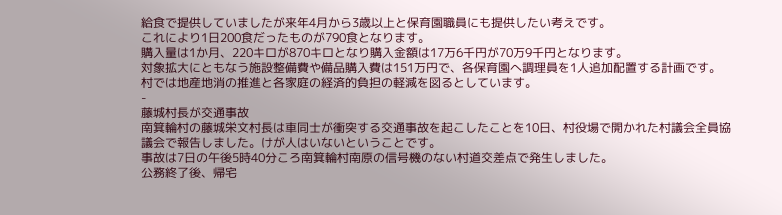給食で提供していましたが来年4月から3歳以上と保育園職員にも提供したい考えです。
これにより1日200食だったものが790食となります。
購入量は1か月、220キロが870キロとなり購入金額は17万6千円が70万9千円となります。
対象拡大にともなう施設整備費や備品購入費は151万円で、各保育園へ調理員を1人追加配置する計画です。
村では地産地消の推進と各家庭の経済的負担の軽減を図るとしています。
-
藤城村長が交通事故
南箕輪村の藤城栄文村長は車同士が衝突する交通事故を起こしたことを10日、村役場で開かれた村議会全員協議会で報告しました。けが人はいないということです。
事故は7日の午後5時40分ころ南箕輪村南原の信号機のない村道交差点で発生しました。
公務終了後、帰宅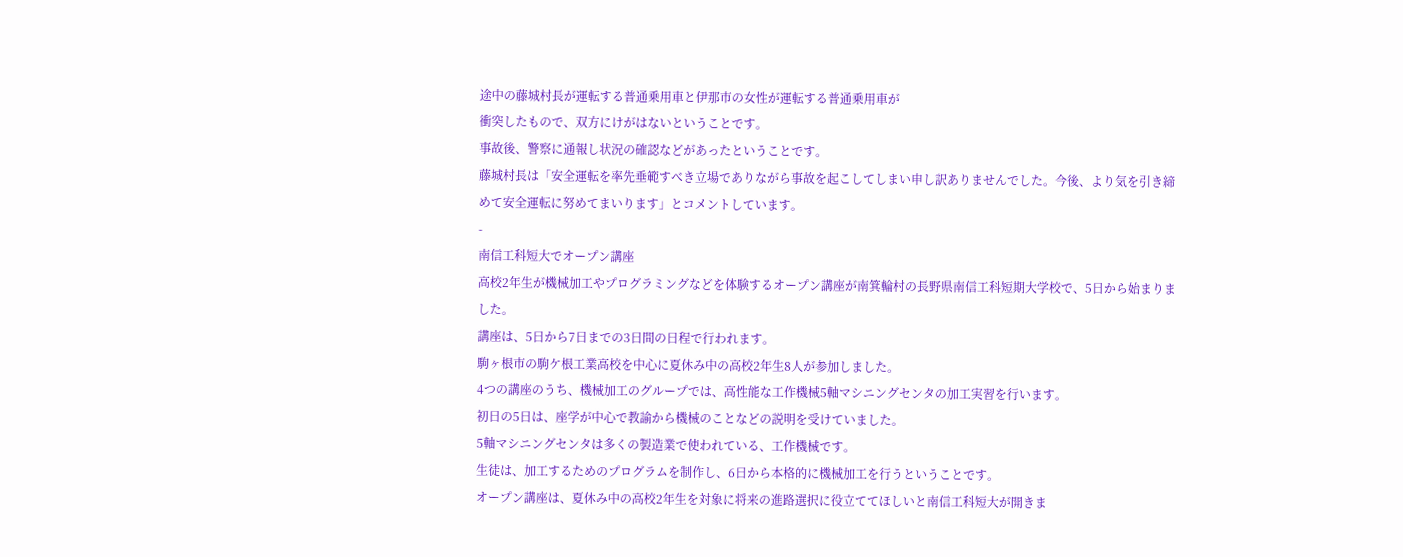途中の藤城村長が運転する普通乗用車と伊那市の女性が運転する普通乗用車が
衝突したもので、双方にけがはないということです。
事故後、警察に通報し状況の確認などがあったということです。
藤城村長は「安全運転を率先垂範すべき立場でありながら事故を起こしてしまい申し訳ありませんでした。今後、より気を引き締めて安全運転に努めてまいります」とコメントしています。
-
南信工科短大でオープン講座
高校2年生が機械加工やプログラミングなどを体験するオープン講座が南箕輪村の長野県南信工科短期大学校で、5日から始まりました。
講座は、5日から7日までの3日間の日程で行われます。
駒ヶ根市の駒ケ根工業高校を中心に夏休み中の高校2年生8人が参加しました。
4つの講座のうち、機械加工のグループでは、高性能な工作機械5軸マシニングセンタの加工実習を行います。
初日の5日は、座学が中心で教諭から機械のことなどの説明を受けていました。
5軸マシニングセンタは多くの製造業で使われている、工作機械です。
生徒は、加工するためのプログラムを制作し、6日から本格的に機械加工を行うということです。
オープン講座は、夏休み中の高校2年生を対象に将来の進路選択に役立ててほしいと南信工科短大が開きま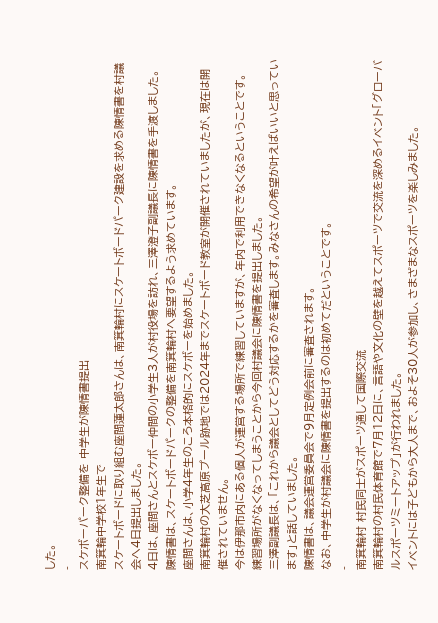した。
-
スケボーパーク整備を 中学生が陳情書提出
南箕輪中学校1年生で
スケートボードに取り組む座間蓮太郎さんは、南箕輪村にスケートボードパーク建設を求める陳情書を村議会へ4日提出しました。
4日は、座間さんとスケボー仲間の小学生3人が村役場を訪れ、三澤澄子副議長に陳情書を手渡しました。
陳情書は、スケートボードパークの整備を南箕輪村へ要望するよう求めています。
座間さんは、小学4年生のころ本格的にスケボーを始めました。
南箕輪村の大芝高原プール跡地では2024年までスケートボード教室が開催されていましたが、現在は開催されていません。
今は伊那市内にある個人が運営する場所で練習していますが、年内で利用できなくなるということです。
練習場所がなくなってしまうことから今回村議会に陳情書を提出しました。
三澤副議長は、「これから議会としてどう対応するかを審査します。みなさんの希望が叶えばいいと思っています」と話していました。
陳情書は、議会運営委員会で9月定例会前に審査されます。
なお、中学生が村議会に陳情書を提出するのは初めてだということです。
-
南箕輪村 村民同士がスポーツ通して国際交流
南箕輪村の村民体育館で7月12日に、言語や文化の壁を越えてスポーツで交流を深めるイベント「グローバルスポーツミートアップ」が行われました。
イベントには子どもから大人まで、およそ30人が参加し、さまざまなスポーツを楽しみました。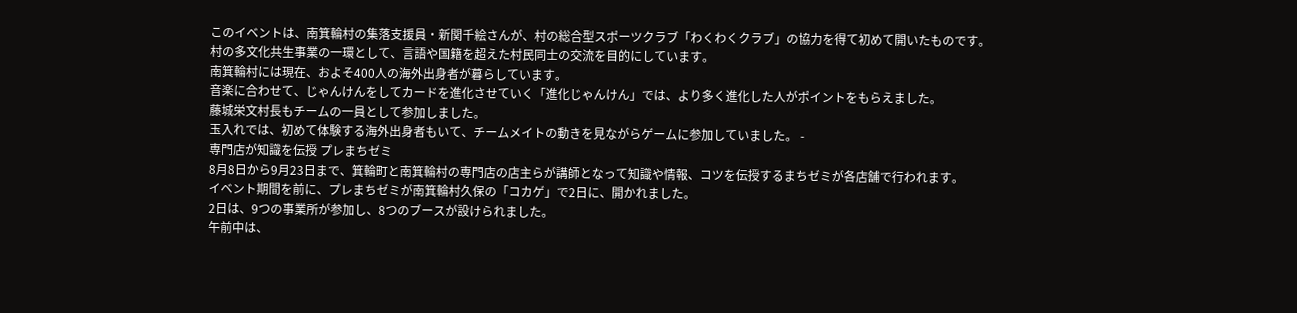このイベントは、南箕輪村の集落支援員・新関千絵さんが、村の総合型スポーツクラブ「わくわくクラブ」の協力を得て初めて開いたものです。
村の多文化共生事業の一環として、言語や国籍を超えた村民同士の交流を目的にしています。
南箕輪村には現在、およそ400人の海外出身者が暮らしています。
音楽に合わせて、じゃんけんをしてカードを進化させていく「進化じゃんけん」では、より多く進化した人がポイントをもらえました。
藤城栄文村長もチームの一員として参加しました。
玉入れでは、初めて体験する海外出身者もいて、チームメイトの動きを見ながらゲームに参加していました。 -
専門店が知識を伝授 プレまちゼミ
8月8日から9月23日まで、箕輪町と南箕輪村の専門店の店主らが講師となって知識や情報、コツを伝授するまちゼミが各店舗で行われます。
イベント期間を前に、プレまちゼミが南箕輪村久保の「コカゲ」で2日に、開かれました。
2日は、9つの事業所が参加し、8つのブースが設けられました。
午前中は、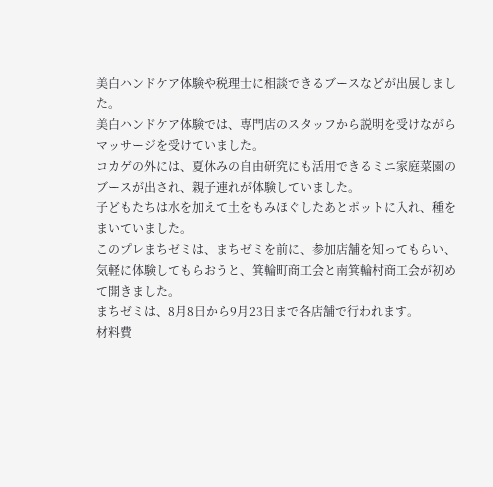美白ハンドケア体験や税理士に相談できるブースなどが出展しました。
美白ハンドケア体験では、専門店のスタッフから説明を受けながらマッサージを受けていました。
コカゲの外には、夏休みの自由研究にも活用できるミニ家庭菜園のブースが出され、親子連れが体験していました。
子どもたちは水を加えて土をもみほぐしたあとポットに入れ、種をまいていました。
このプレまちゼミは、まちゼミを前に、参加店舗を知ってもらい、気軽に体験してもらおうと、箕輪町商工会と南箕輪村商工会が初めて開きました。
まちゼミは、8月8日から9月23日まで各店舗で行われます。
材料費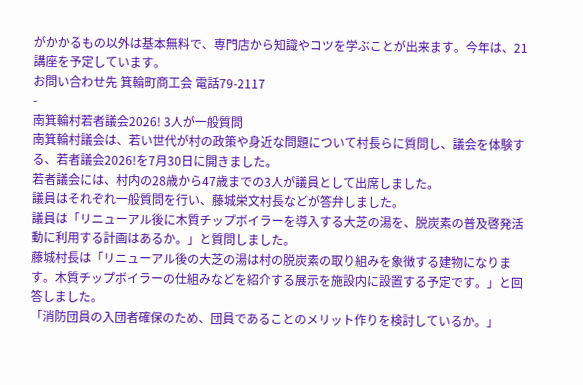がかかるもの以外は基本無料で、専門店から知識やコツを学ぶことが出来ます。今年は、21講座を予定しています。
お問い合わせ先 箕輪町商工会 電話79-2117
-
南箕輪村若者議会2026! 3人が一般質問
南箕輪村議会は、若い世代が村の政策や身近な問題について村長らに質問し、議会を体験する、若者議会2026!を7月30日に開きました。
若者議会には、村内の28歳から47歳までの3人が議員として出席しました。
議員はそれぞれ一般質問を行い、藤城栄文村長などが答弁しました。
議員は「リニューアル後に木質チップボイラーを導入する大芝の湯を、脱炭素の普及啓発活動に利用する計画はあるか。」と質問しました。
藤城村長は「リニューアル後の大芝の湯は村の脱炭素の取り組みを象徴する建物になります。木質チップボイラーの仕組みなどを紹介する展示を施設内に設置する予定です。」と回答しました。
「消防団員の入団者確保のため、団員であることのメリット作りを検討しているか。」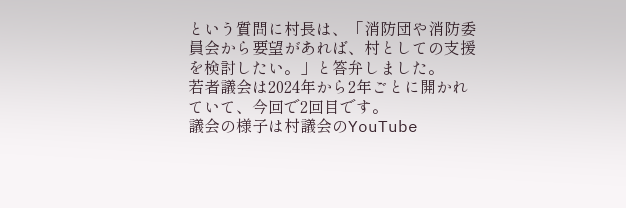という質問に村長は、「消防団や消防委員会から要望があれば、村としての支援を検討したい。」と答弁しました。
若者議会は2024年から2年ごとに開かれていて、今回で2回目です。
議会の様子は村議会のYouTube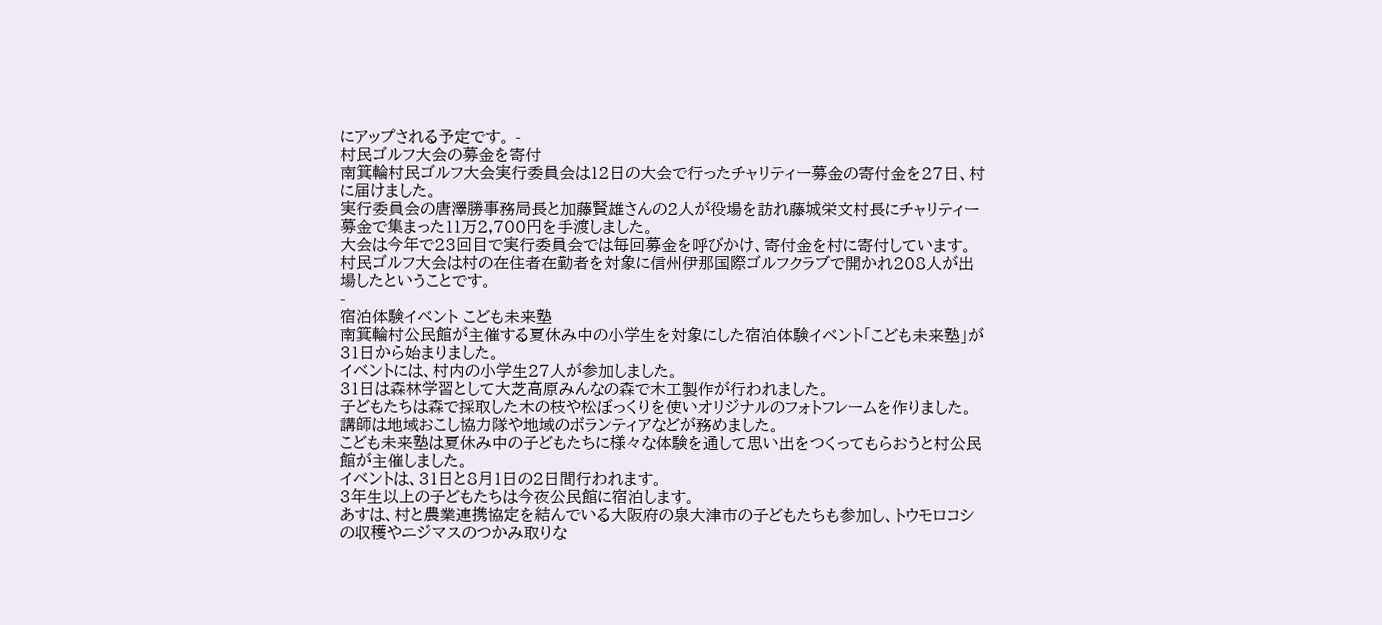にアップされる予定です。 -
村民ゴルフ大会の募金を寄付
南箕輪村民ゴルフ大会実行委員会は12日の大会で行ったチャリティー募金の寄付金を27日、村に届けました。
実行委員会の唐澤勝事務局長と加藤賢雄さんの2人が役場を訪れ藤城栄文村長にチャリティー募金で集まった11万2,700円を手渡しました。
大会は今年で23回目で実行委員会では毎回募金を呼びかけ、寄付金を村に寄付しています。
村民ゴルフ大会は村の在住者在勤者を対象に信州伊那国際ゴルフクラブで開かれ208人が出場したということです。
-
宿泊体験イベント こども未来塾
南箕輪村公民館が主催する夏休み中の小学生を対象にした宿泊体験イベント「こども未来塾」が31日から始まりました。
イベントには、村内の小学生27人が参加しました。
31日は森林学習として大芝高原みんなの森で木工製作が行われました。
子どもたちは森で採取した木の枝や松ぼっくりを使いオリジナルのフォトフレームを作りました。
講師は地域おこし協力隊や地域のボランティアなどが務めました。
こども未来塾は夏休み中の子どもたちに様々な体験を通して思い出をつくってもらおうと村公民館が主催しました。
イベントは、31日と8月1日の2日間行われます。
3年生以上の子どもたちは今夜公民館に宿泊します。
あすは、村と農業連携協定を結んでいる大阪府の泉大津市の子どもたちも参加し、トウモロコシの収穫やニジマスのつかみ取りな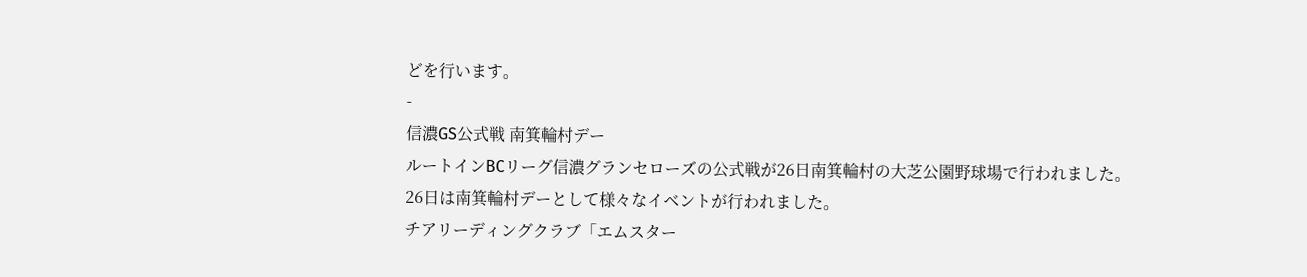どを行います。
-
信濃GS公式戦 南箕輪村デー
ルートインBCリーグ信濃グランセローズの公式戦が26日南箕輪村の大芝公園野球場で行われました。
26日は南箕輪村デーとして様々なイベントが行われました。
チアリーディングクラブ「エムスター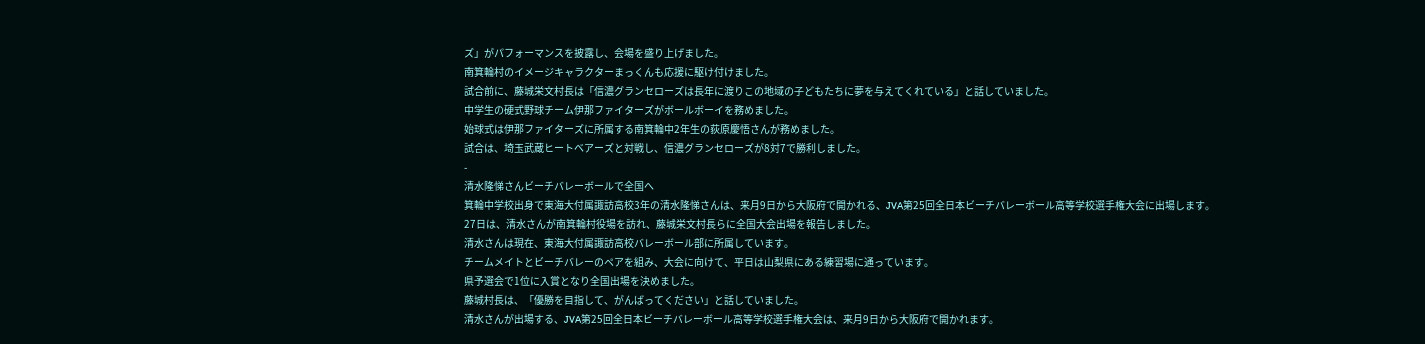ズ」がパフォーマンスを披露し、会場を盛り上げました。
南箕輪村のイメージキャラクターまっくんも応援に駆け付けました。
試合前に、藤城栄文村長は「信濃グランセローズは長年に渡りこの地域の子どもたちに夢を与えてくれている」と話していました。
中学生の硬式野球チーム伊那ファイターズがボールボーイを務めました。
始球式は伊那ファイターズに所属する南箕輪中2年生の荻原慶悟さんが務めました。
試合は、埼玉武蔵ヒートベアーズと対戦し、信濃グランセローズが8対7で勝利しました。
-
清水隆悌さんビーチバレーボールで全国へ
箕輪中学校出身で東海大付属諏訪高校3年の清水隆悌さんは、来月9日から大阪府で開かれる、JVA第25回全日本ビーチバレーボール高等学校選手権大会に出場します。
27日は、清水さんが南箕輪村役場を訪れ、藤城栄文村長らに全国大会出場を報告しました。
清水さんは現在、東海大付属諏訪高校バレーボール部に所属しています。
チームメイトとビーチバレーのペアを組み、大会に向けて、平日は山梨県にある練習場に通っています。
県予選会で1位に入賞となり全国出場を決めました。
藤城村長は、「優勝を目指して、がんばってください」と話していました。
清水さんが出場する、JVA第25回全日本ビーチバレーボール高等学校選手権大会は、来月9日から大阪府で開かれます。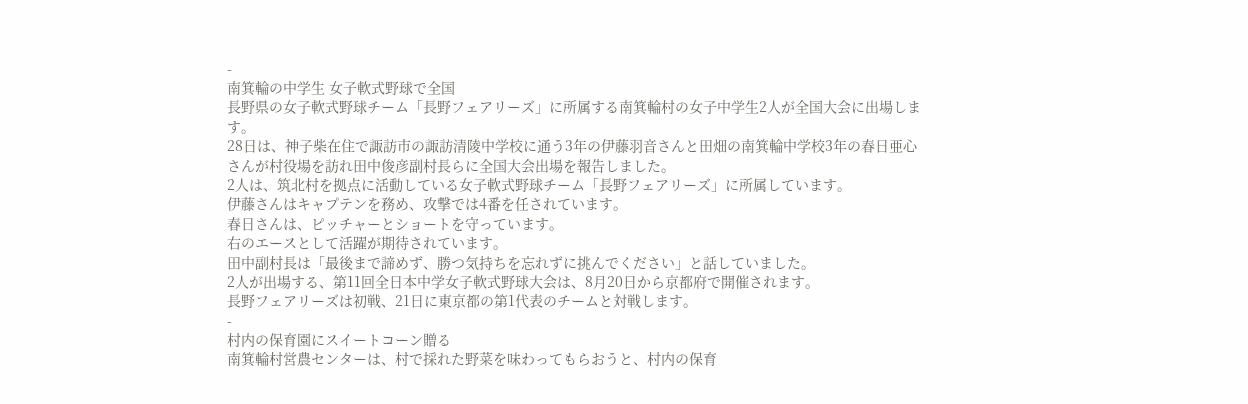-
南箕輪の中学生 女子軟式野球で全国
長野県の女子軟式野球チーム「長野フェアリーズ」に所属する南箕輪村の女子中学生2人が全国大会に出場します。
28日は、神子柴在住で諏訪市の諏訪清陵中学校に通う3年の伊藤羽音さんと田畑の南箕輪中学校3年の春日亜心さんが村役場を訪れ田中俊彦副村長らに全国大会出場を報告しました。
2人は、筑北村を拠点に活動している女子軟式野球チーム「長野フェアリーズ」に所属しています。
伊藤さんはキャプテンを務め、攻撃では4番を任されています。
春日さんは、ピッチャーとショートを守っています。
右のエースとして活躍が期待されています。
田中副村長は「最後まで諦めず、勝つ気持ちを忘れずに挑んでください」と話していました。
2人が出場する、第11回全日本中学女子軟式野球大会は、8月20日から京都府で開催されます。
長野フェアリーズは初戦、21日に東京都の第1代表のチームと対戦します。
-
村内の保育園にスイートコーン贈る
南箕輪村営農センターは、村で採れた野菜を味わってもらおうと、村内の保育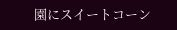園にスイートコーン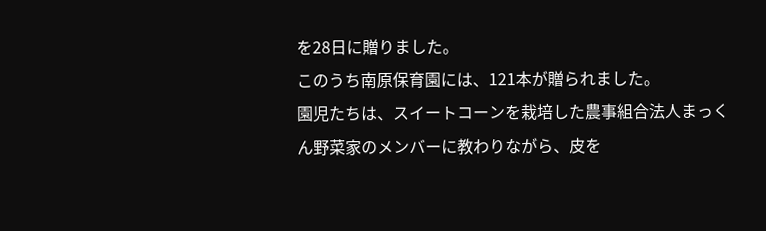を28日に贈りました。
このうち南原保育園には、121本が贈られました。
園児たちは、スイートコーンを栽培した農事組合法人まっくん野菜家のメンバーに教わりながら、皮を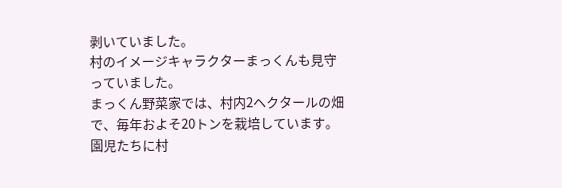剥いていました。
村のイメージキャラクターまっくんも見守っていました。
まっくん野菜家では、村内2ヘクタールの畑で、毎年およそ20トンを栽培しています。
園児たちに村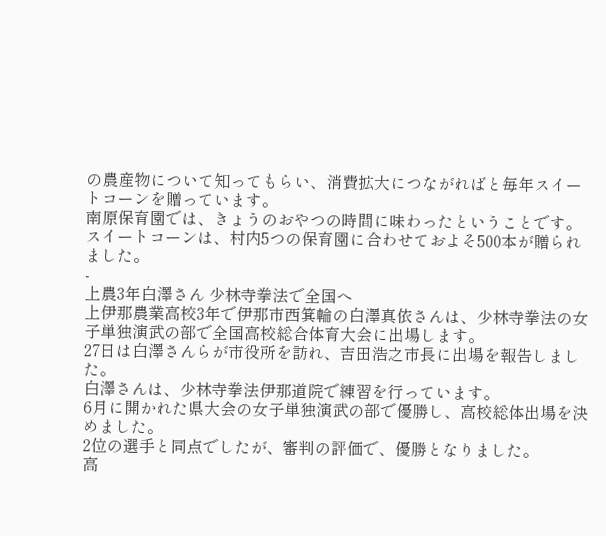の農産物について知ってもらい、消費拡大につながればと毎年スイートコーンを贈っています。
南原保育園では、きょうのおやつの時間に味わったということです。
スイートコーンは、村内5つの保育園に合わせておよそ500本が贈られました。
-
上農3年白澤さん 少林寺拳法で全国へ
上伊那農業高校3年で伊那市西箕輪の白澤真依さんは、少林寺拳法の女子単独演武の部で全国高校総合体育大会に出場します。
27日は白澤さんらが市役所を訪れ、吉田浩之市長に出場を報告しました。
白澤さんは、少林寺拳法伊那道院で練習を行っています。
6月に開かれた県大会の女子単独演武の部で優勝し、高校総体出場を決めました。
2位の選手と同点でしたが、審判の評価で、優勝となりました。
高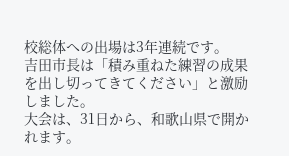校総体への出場は3年連続です。
吉田市長は「積み重ねた練習の成果を出し切ってきてください」と激励しました。
大会は、31日から、和歌山県で開かれます。